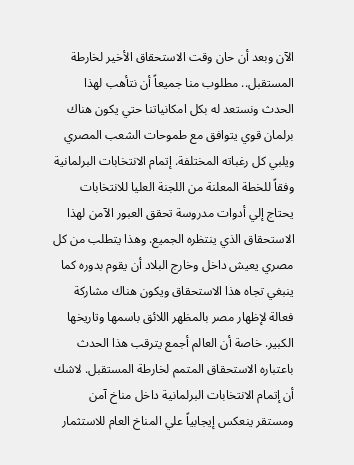الآن وبعد أن حان وقت الاستحقاق الأخير لخارطة المستقبل.. مطلوب منا جميعاً أن نتأهب لهذا الحدث ونستعد له بكل امكانياتنا حتي يكون هناك برلمان قوي يتوافق مع طموحات الشعب المصري ويلبي كل رغباته المختلفة. إتمام الانتخابات البرلمانية وفقاً للخطة المعلنة من اللجنة العليا للانتخابات يحتاج إلي أدوات مدروسة تحقق العبور الآمن لهذا الاستحقاق الذي ينتظره الجميع. وهذا يتطلب من كل مصري يعيش داخل وخارج البلاد أن يقوم بدوره كما ينبغي تجاه هذا الاستحقاق ويكون هناك مشاركة فعالة لإظهار مصر بالمظهر اللائق باسمها وتاريخها الكبير. خاصة أن العالم أجمع يترقب هذا الحدث باعتباره الاستحقاق المتمم لخارطة المستقبل. لاشك أن إتمام الانتخابات البرلمانية داخل مناخ آمن ومستقر ينعكس إيجابياً علي المناخ العام للاستثمار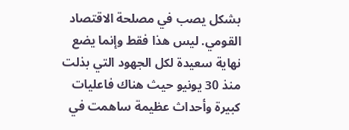بشكل يصب في مصلحة الاقتصاد القومي. ليس هذا فقط وإنما يضع نهاية سعيدة لكل الجهود التي بذلت منذ 30 يونيو حيث هناك فاعليات كبيرة وأحداث عظيمة ساهمت في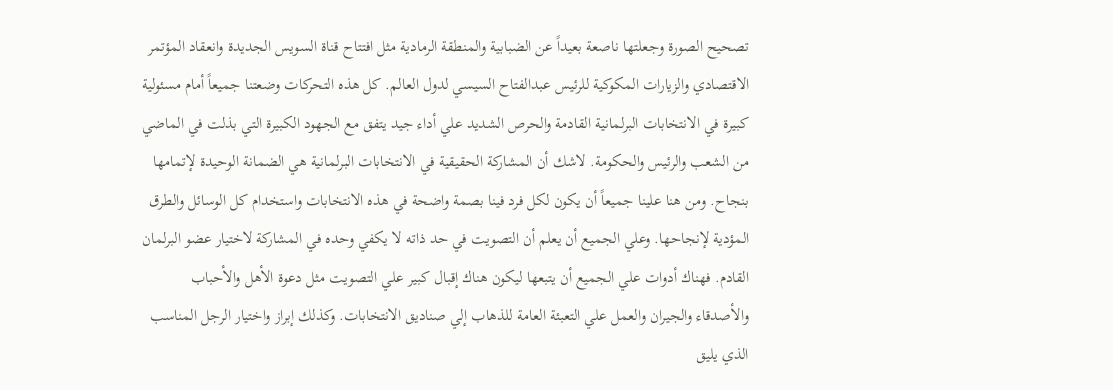تصحيح الصورة وجعلتها ناصعة بعيداً عن الضبابية والمنطقة الرمادية مثل افتتاح قناة السويس الجديدة وانعقاد المؤتمر الاقتصادي والزيارات المكوكية للرئيس عبدالفتاح السيسي لدول العالم. كل هذه التحركات وضعتنا جميعاً أمام مسئولية كبيرة في الانتخابات البرلمانية القادمة والحرص الشديد علي أداء جيد يتفق مع الجهود الكبيرة التي بذلت في الماضي من الشعب والرئيس والحكومة. لاشك أن المشاركة الحقيقية في الانتخابات البرلمانية هي الضمانة الوحيدة لإتمامها بنجاح. ومن هنا علينا جميعاً أن يكون لكل فرد فينا بصمة واضحة في هذه الانتخابات واستخدام كل الوسائل والطرق المؤدية لإنجاحها. وعلي الجميع أن يعلم أن التصويت في حد ذاته لا يكفي وحده في المشاركة لاختيار عضو البرلمان القادم. فهناك أدوات علي الجميع أن يتبعها ليكون هناك إقبال كبير علي التصويت مثل دعوة الأهل والأحباب والأصدقاء والجيران والعمل علي التعبئة العامة للذهاب إلي صناديق الانتخابات. وكذلك إبراز واختيار الرجل المناسب الذي يليق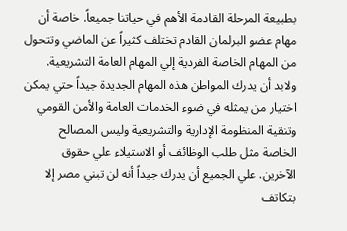بطبيعة المرحلة القادمة الأهم في حياتنا جميعاً. خاصة أن مهام عضو البرلمان القادم تختلف كثيراً عن الماضي وتتحول من المهام الخاصة الفردية إلي المهام العامة التشريعية. ولابد أن يدرك المواطن هذه المهام الجديدة جيداً حتي يمكن اختيار من يمثله في ضوء الخدمات العامة والأمن القومي وتنقية المنظومة الإدارية والتشريعية وليس المصالح الخاصة مثل طلب الوظائف أو الاستيلاء علي حقوق الآخرين. علي الجميع أن يدرك جيداً أنه لن تبني مصر إلا بتكاتف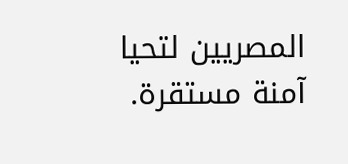المصريين لتحيا آمنة مستقرة.